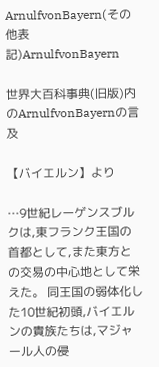ArnulfvonBayern(その他表記)ArnulfvonBayern

世界大百科事典(旧版)内のArnulfvonBayernの言及

【バイエルン】より

…9世紀レーゲンスブルクは,東フランク王国の首都として,また東方との交易の中心地として栄えた。 同王国の弱体化した10世紀初頭,バイエルンの貴族たちは,マジャール人の侵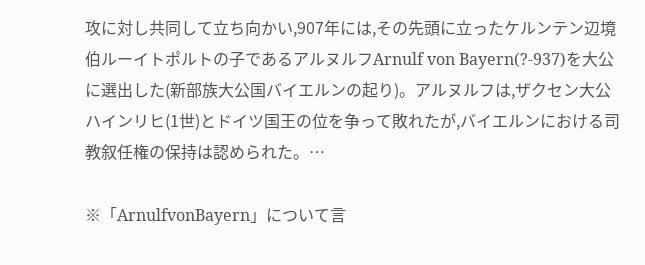攻に対し共同して立ち向かい,907年には,その先頭に立ったケルンテン辺境伯ルーイトポルトの子であるアルヌルフArnulf von Bayern(?‐937)を大公に選出した(新部族大公国バイエルンの起り)。アルヌルフは,ザクセン大公ハインリヒ(1世)とドイツ国王の位を争って敗れたが,バイエルンにおける司教叙任権の保持は認められた。…

※「ArnulfvonBayern」について言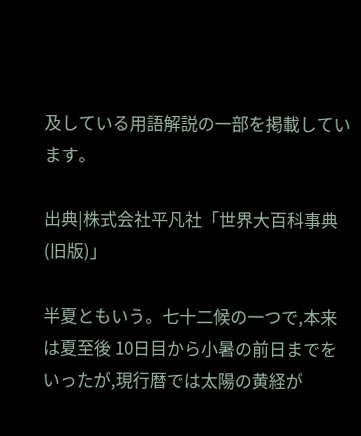及している用語解説の一部を掲載しています。

出典|株式会社平凡社「世界大百科事典(旧版)」

半夏ともいう。七十二候の一つで,本来は夏至後 10日目から小暑の前日までをいったが,現行暦では太陽の黄経が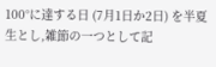100°に達する日 (7月1日か2日) を半夏生とし,雑節の一つとして記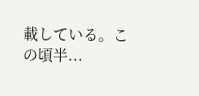載している。この頃半...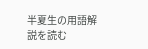半夏生の用語解説を読む